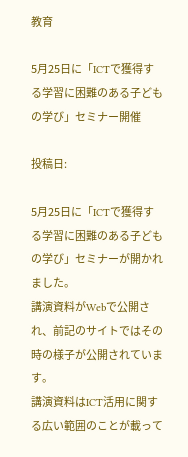教育

5月25日に「ICTで獲得する学習に困難のある子どもの学び」セミナー開催

投稿日:

5月25日に「ICTで獲得する学習に困難のある子どもの学び」セミナーが開かれました。
講演資料がWebで公開され、前記のサイトではその時の様子が公開されています。
講演資料はICT活用に関する広い範囲のことが載って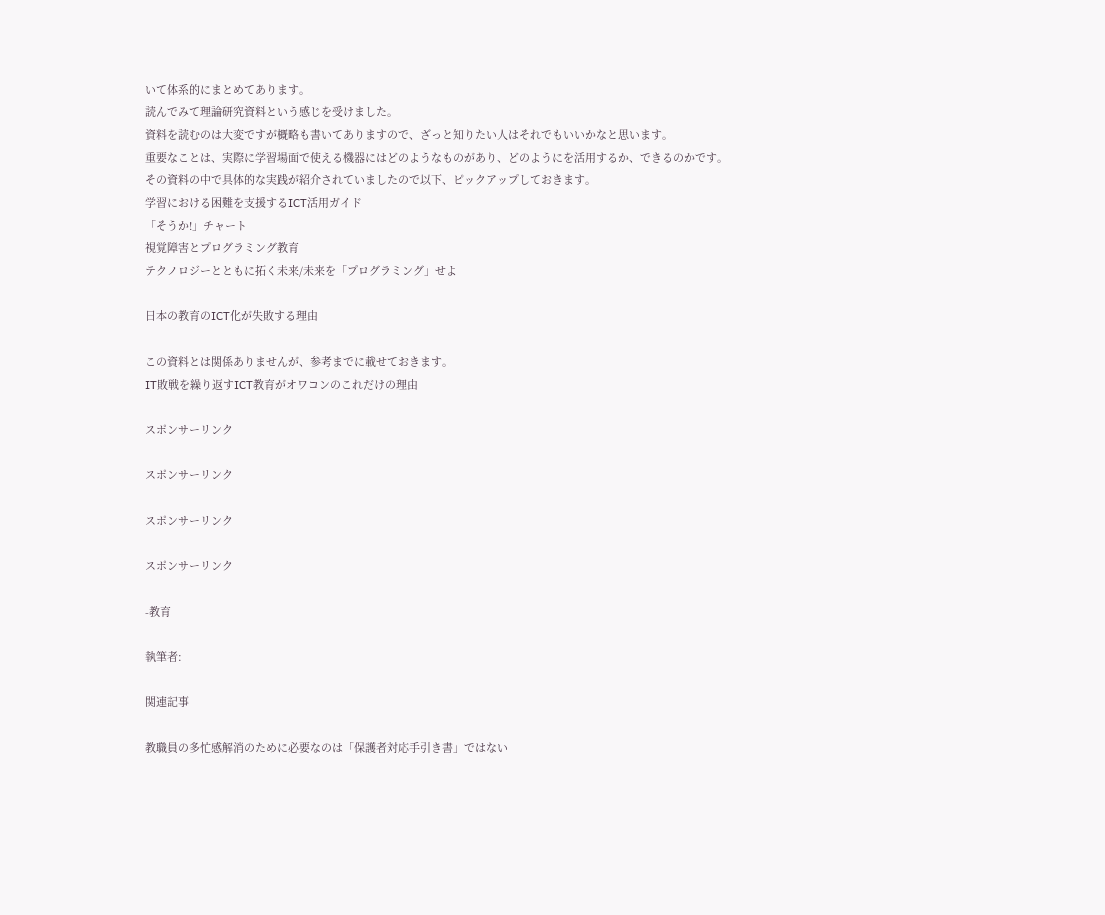いて体系的にまとめてあります。
読んでみて理論研究資料という感じを受けました。
資料を読むのは大変ですが概略も書いてありますので、ざっと知りたい人はそれでもいいかなと思います。
重要なことは、実際に学習場面で使える機器にはどのようなものがあり、どのようにを活用するか、できるのかです。
その資料の中で具体的な実践が紹介されていましたので以下、ピックアップしておきます。
学習における困難を支援するICT活用ガイド
「そうか!」チャート
視覚障害とプログラミング教育
テクノロジーとともに拓く未来/未来を「プログラミング」せよ

日本の教育のICT化が失敗する理由

この資料とは関係ありませんが、参考までに載せておきます。
IT敗戦を繰り返すICT教育がオワコンのこれだけの理由

スポンサーリンク

スポンサーリンク

スポンサーリンク

スポンサーリンク

-教育

執筆者:

関連記事

教職員の多忙感解消のために必要なのは「保護者対応手引き書」ではない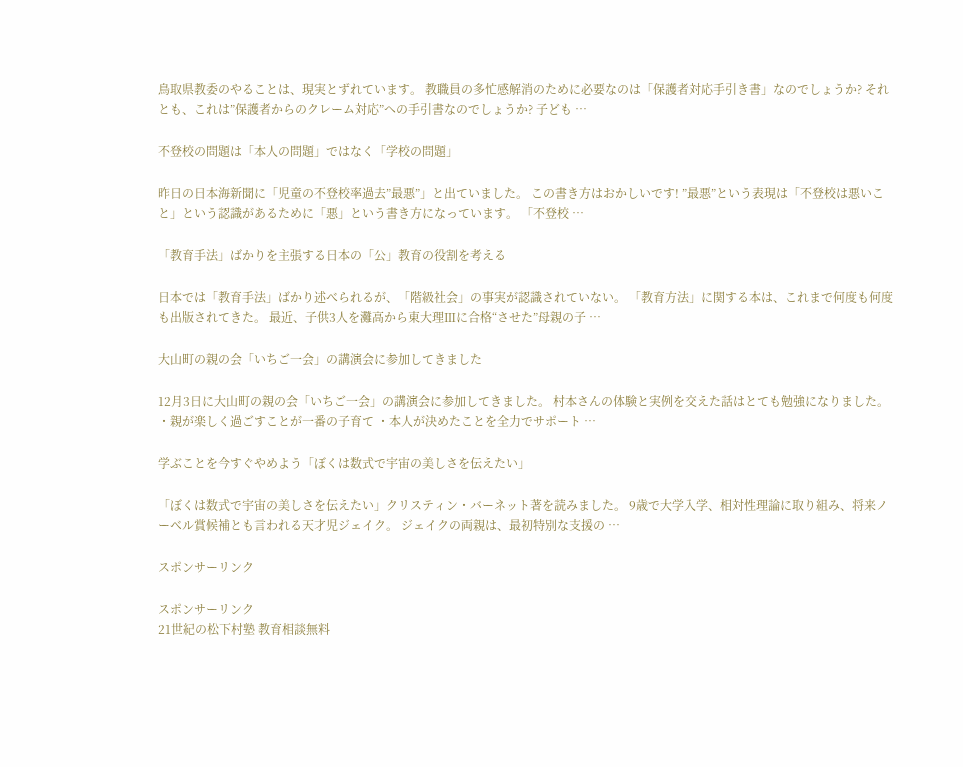鳥取県教委のやることは、現実とずれています。 教職員の多忙感解消のために必要なのは「保護者対応手引き書」なのでしょうか? それとも、これは”保護者からのクレーム対応”への手引書なのでしょうか? 子ども …

不登校の問題は「本人の問題」ではなく「学校の問題」

昨日の日本海新聞に「児童の不登校率過去”最悪”」と出ていました。 この書き方はおかしいです! ”最悪”という表現は「不登校は悪いこと」という認識があるために「悪」という書き方になっています。 「不登校 …

「教育手法」ばかりを主張する日本の「公」教育の役割を考える

日本では「教育手法」ばかり述べられるが、「階級社会」の事実が認識されていない。 「教育方法」に関する本は、これまで何度も何度も出版されてきた。 最近、子供3人を灘高から東大理Ⅲに合格“させた”母親の子 …

大山町の親の会「いちご一会」の講演会に参加してきました

12月3日に大山町の親の会「いちご一会」の講演会に参加してきました。 村本さんの体験と実例を交えた話はとても勉強になりました。 ・親が楽しく過ごすことが一番の子育て ・本人が決めたことを全力でサポート …

学ぶことを今すぐやめよう「ぼくは数式で宇宙の美しさを伝えたい」

「ぼくは数式で宇宙の美しさを伝えたい」クリスティン・バーネット著を読みました。 9歳で大学入学、相対性理論に取り組み、将来ノーベル賞候補とも言われる天才児ジェイク。 ジェイクの両親は、最初特別な支援の …

スポンサーリンク

スポンサーリンク
21世紀の松下村塾 教育相談無料